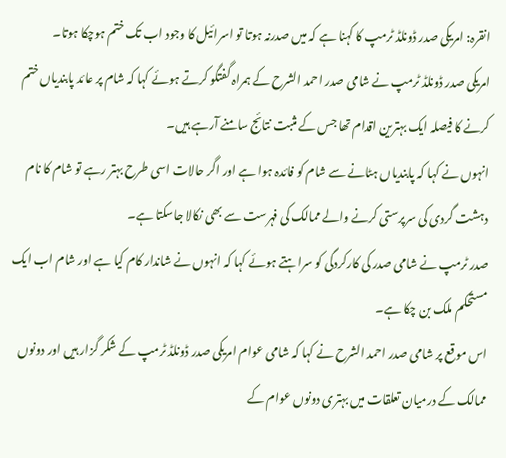انقرہ: امریکی صدر ڈونلڈ ٹرمپ کا کہنا ہے کہ میں صدرنہ ہوتا تو اسرائیل کا وجود اب تک ختم ہوچکا ہوتا۔
امریکی صدر ڈونلڈ ٹرمپ نے شامی صدر احمد الشرح کے ہمراہ گفتگو کرتے ہوئے کہا کہ شام پر عائد پابندیاں ختم کرنے کا فیصلہ ایک بہترین اقدام تھا جس کے مثبت نتائج سامنے آرہے ہیں۔
انہوں نے کہا کہ پابندیاں ہٹانے سے شام کو فائدہ ہوا ہے اور اگر حالات اسی طرح بہتر رہے تو شام کا نام دہشت گردی کی سرپرستی کرنے والے ممالک کی فہرست سے بھی نکالا جاسکتا ہے۔
صدر ٹرمپ نے شامی صدر کی کارکردگی کو سراہتے ہوئے کہا کہ انہوں نے شاندار کام کیا ہے اور شام اب ایک مستحکم ملک بن چکا ہے۔
اس موقع پر شامی صدر احمد الشرح نے کہا کہ شامی عوام امریکی صدر ڈونلڈ ٹرمپ کے شکر گزار ہیں اور دونوں ممالک کے درمیان تعلقات میں بہتری دونوں عوام کے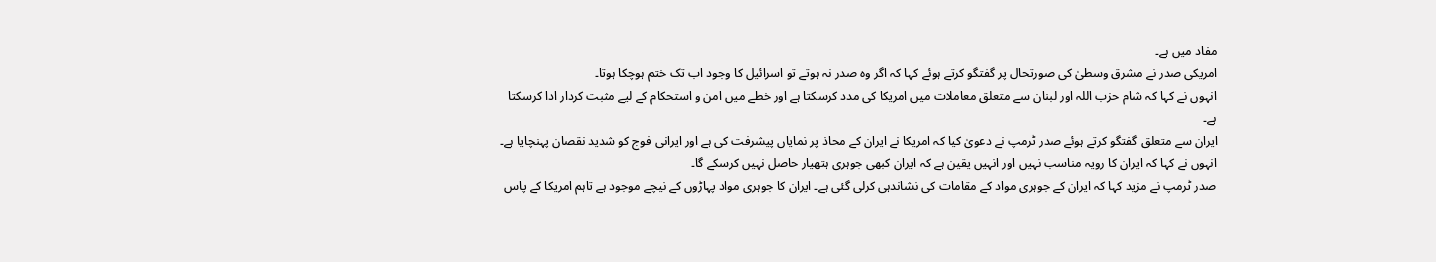مفاد میں ہے۔
امریکی صدر نے مشرق وسطیٰ کی صورتحال پر گفتگو کرتے ہوئے کہا کہ اگر وہ صدر نہ ہوتے تو اسرائیل کا وجود اب تک ختم ہوچکا ہوتا۔
انہوں نے کہا کہ شام حزب اللہ اور لبنان سے متعلق معاملات میں امریکا کی مدد کرسکتا ہے اور خطے میں امن و استحکام کے لیے مثبت کردار ادا کرسکتا ہے۔
ایران سے متعلق گفتگو کرتے ہوئے صدر ٹرمپ نے دعویٰ کیا کہ امریکا نے ایران کے محاذ پر نمایاں پیشرفت کی ہے اور ایرانی فوج کو شدید نقصان پہنچایا ہے۔
انہوں نے کہا کہ ایران کا رویہ مناسب نہیں اور انہیں یقین ہے کہ ایران کبھی جوہری ہتھیار حاصل نہیں کرسکے گا۔
صدر ٹرمپ نے مزید کہا کہ ایران کے جوہری مواد کے مقامات کی نشاندہی کرلی گئی ہے۔ ایران کا جوہری مواد پہاڑوں کے نیچے موجود ہے تاہم امریکا کے پاس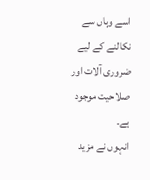اسے وہاں سے نکالنے کے لیے ضروری آلات اور صلاحیت موجود ہے۔
انہوں نے مزید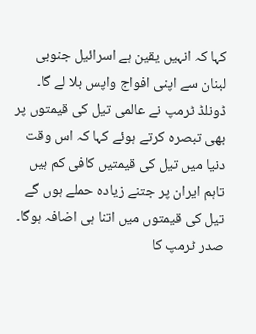کہا کہ انہیں یقین ہے اسرائیل جنوبی لبنان سے اپنی افواج واپس بلا لے گا۔
ڈونلڈ ٹرمپ نے عالمی تیل کی قیمتوں پر بھی تبصرہ کرتے ہوئے کہا کہ اس وقت دنیا میں تیل کی قیمتیں کافی کم ہیں تاہم ایران پر جتنے زیادہ حملے ہوں گے تیل کی قیمتوں میں اتنا ہی اضافہ ہوگا۔
صدر ٹرمپ کا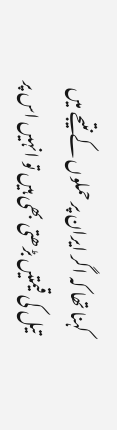کہنا تھا کہ اگر ایران پر حملوں کے نتیجے میں تیل کی قیمتیں بڑھتی بھی ہیں تو انہیں اس پر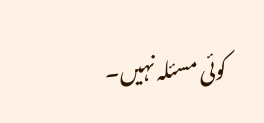کوئی مسئلہ نہیں۔